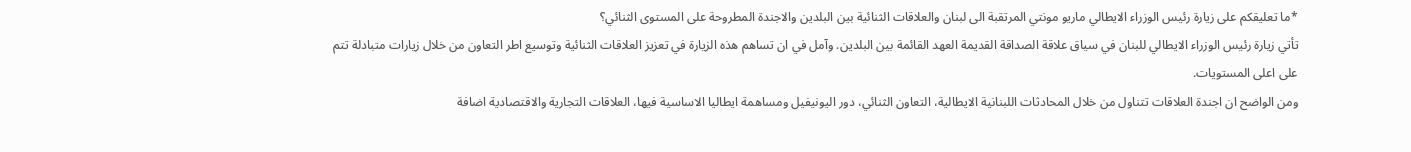*ما تعليقكم على زيارة رئيس الوزراء الايطالي ماريو مونتي المرتقبة الى لبنان والعلاقات الثنائية بين البلدين والاجندة المطروحة على المستوى الثنائي؟
تأتي زيارة رئيس الوزراء الايطالي للبنان في سياق علاقة الصداقة القديمة العهد القائمة بين البلدين. وآمل في ان تساهم هذه الزيارة في تعزيز العلاقات الثنائية وتوسيع اطر التعاون من خلال زيارات متبادلة تتم على اعلى المستويات.
ومن الواضح ان اجندة العلاقات تتناول من خلال المحادثات اللبنانية الايطالية، التعاون الثنائي، دور اليونيفيل ومساهمة ايطاليا الاساسية فيها، العلاقات التجارية والاقتصادية اضافة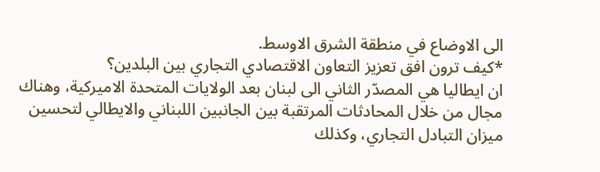الى الاوضاع في منطقة الشرق الاوسط.
*كيف ترون افق تعزيز التعاون الاقتصادي التجاري بين البلدين؟
ان ايطاليا هي المصدّر الثاني الى لبنان بعد الولايات المتحدة الاميركية، وهناك مجال من خلال المحادثات المرتقبة بين الجانبين اللبناني والايطالي لتحسين ميزان التبادل التجاري، وكذلك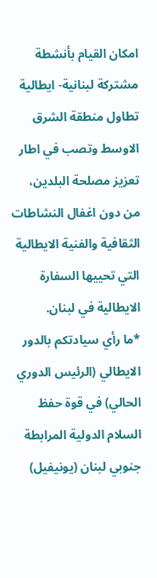امكان القيام بأنشطة مشتركة لبنانية- ايطالية تطاول منطقة الشرق الاوسط وتصب في اطار تعزيز مصلحة البلدين، من دون اغفال النشاطات الثقافية والفنية الايطالية التي تحييها السفارة الايطالية في لبنان.
*ما رأي سيادتكم بالدور الايطالي (الرئيس الدوري الحالي) في قوة حفظ السلام الدولية المرابطة جنوبي لبنان (يونيفيل)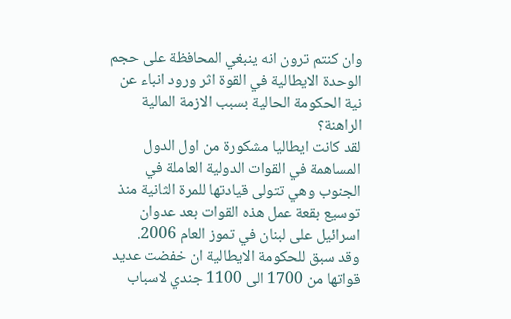وان كنتم ترون انه ينبغي المحافظة على حجم الوحدة الايطالية في القوة اثر ورود انباء عن نية الحكومة الحالية بسبب الازمة المالية الراهنة؟
لقد كانت ايطاليا مشكورة من اول الدول المساهمة في القوات الدولية العاملة في الجنوب وهي تتولى قيادتها للمرة الثانية منذ توسيع بقعة عمل هذه القوات بعد عدوان اسرائيل على لبنان في تموز العام 2006.
وقد سبق للحكومة الايطالية ان خفضت عديد قواتها من 1700 الى 1100 جندي لاسباب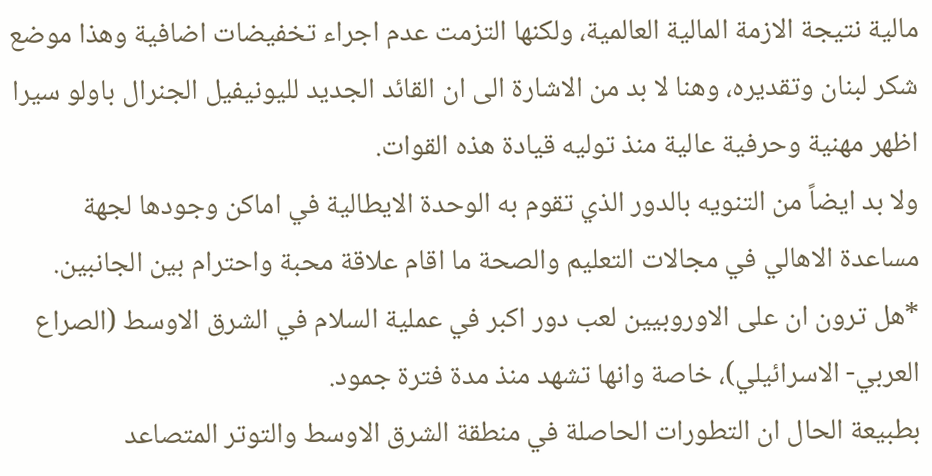مالية نتيجة الازمة المالية العالمية، ولكنها التزمت عدم اجراء تخفيضات اضافية وهذا موضع شكر لبنان وتقديره، وهنا لا بد من الاشارة الى ان القائد الجديد لليونيفيل الجنرال باولو سيرا اظهر مهنية وحرفية عالية منذ توليه قيادة هذه القوات.
ولا بد ايضاً من التنويه بالدور الذي تقوم به الوحدة الايطالية في اماكن وجودها لجهة مساعدة الاهالي في مجالات التعليم والصحة ما اقام علاقة محبة واحترام بين الجانبين.
*هل ترون ان على الاوروبيين لعب دور اكبر في عملية السلام في الشرق الاوسط (الصراع العربي- الاسرائيلي)، خاصة وانها تشهد منذ مدة فترة جمود.
بطبيعة الحال ان التطورات الحاصلة في منطقة الشرق الاوسط والتوتر المتصاعد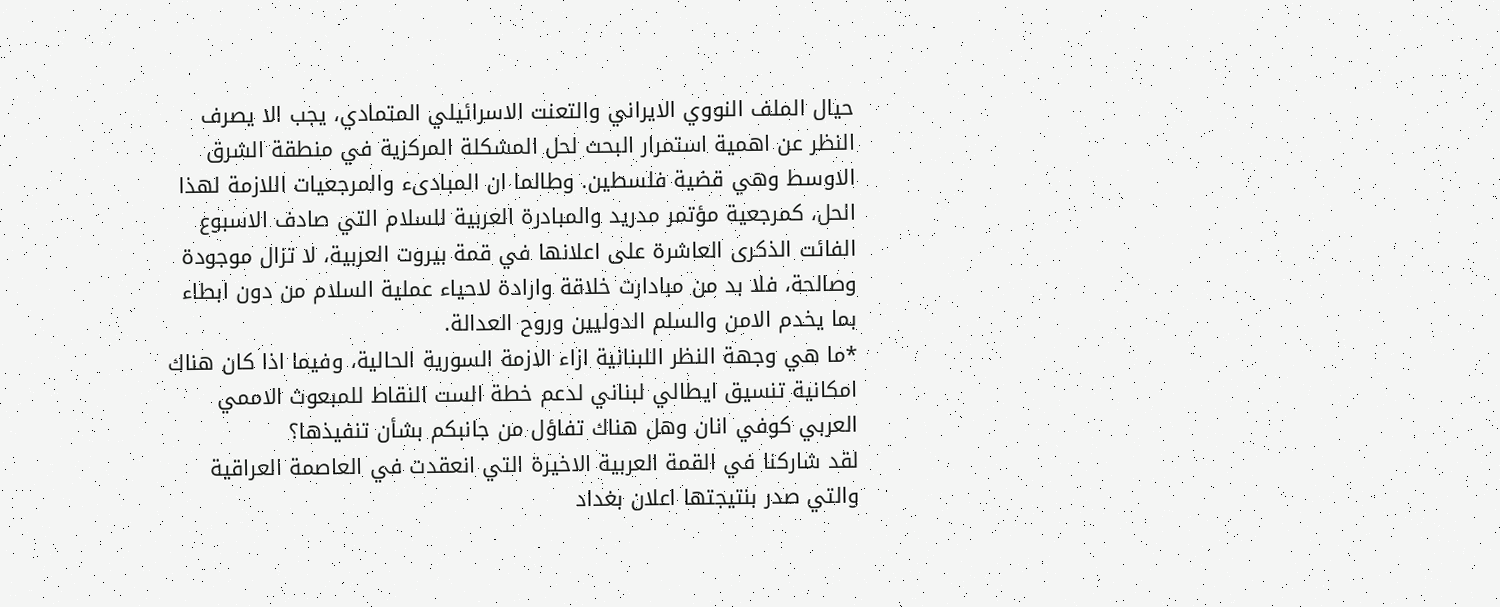حيال الملف النووي الايراني والتعنت الاسرائيلي المتمادي، يجب الا يصرف النظر عن اهمية استمرار البحث لحل المشكلة المركزية في منطقة الشرق الاوسط وهي قضية فلسطين. وطالما ان المبادىء والمرجعيات اللازمة لهذا الحل، كمرجعية مؤتمر مدريد والمبادرة العربية للسلام التي صادف الاسبوع الفائت الذكرى العاشرة على اعلانها في قمة بيروت العربية، لا تزال موجودة وصالحة، فلا بد من مبادارت خلاقة وارادة لاحياء عملية السلام من دون ابطاء بما يخدم الامن والسلم الدوليين وروح العدالة.
*ما هي وجهة النظر اللبنانية ازاء الازمة السورية الحالية، وفيما اذا كان هناك امكانية تنسيق ايطالي لبناني لدعم خطة الست النقاط للمبعوث الاممي العربي كوفي انان وهل هناك تفاؤل من جانبكم بشأن تنفيذها؟
لقد شاركنا في القمة العربية الاخيرة التي انعقدت في العاصمة العراقية والتي صدر بنتيجتها اعلان بغداد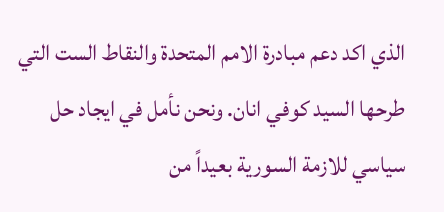الذي اكد دعم مبادرة الامم المتحدة والنقاط الست التي طرحها السيد كوفي انان. ونحن نأمل في ايجاد حل سياسي للازمة السورية بعيداً من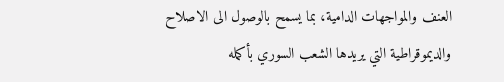العنف والمواجهات الدامية، بما يسمح بالوصول الى الاصلاح والديموقراطية التي يريدها الشعب السوري بأكمله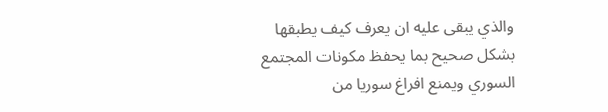والذي يبقى عليه ان يعرف كيف يطبقها بشكل صحيح بما يحفظ مكونات المجتمع السوري ويمنع افراغ سوريا من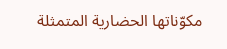مكوّناتها الحضارية المتمثلة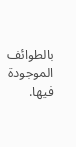بالطوائف الموجودة فيها.